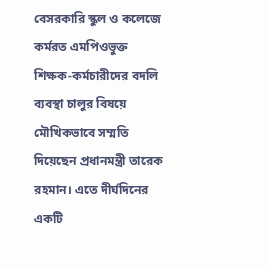বেসরকারি স্কুল ও কলেজে কর্মরত এমপিওভুক্ত শিক্ষক-কর্মচারীদের বদলি ব্যবস্থা চালুর বিষয়ে মৌখিকভাবে সম্মতি দিয়েছেন প্রধানমন্ত্রী তারেক রহমান। এতে দীর্ঘদিনের একটি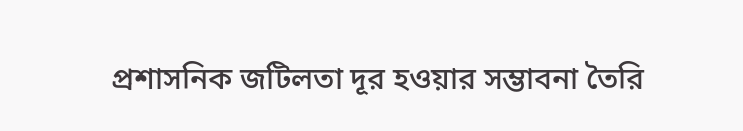প্রশাসনিক জটিলতা দূর হওয়ার সম্ভাবনা তৈরি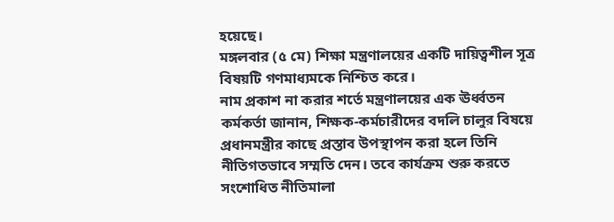হয়েছে।
মঙ্গলবার (৫ মে) শিক্ষা মন্ত্রণালয়ের একটি দায়িত্বশীল সূত্র বিষয়টি গণমাধ্যমকে নিশ্চিত করে।
নাম প্রকাশ না করার শর্তে মন্ত্রণালয়ের এক ঊর্ধ্বতন কর্মকর্তা জানান, শিক্ষক-কর্মচারীদের বদলি চালুর বিষয়ে প্রধানমন্ত্রীর কাছে প্রস্তাব উপস্থাপন করা হলে তিনি নীতিগতভাবে সম্মতি দেন। তবে কার্যক্রম শুরু করতে সংশোধিত নীতিমালা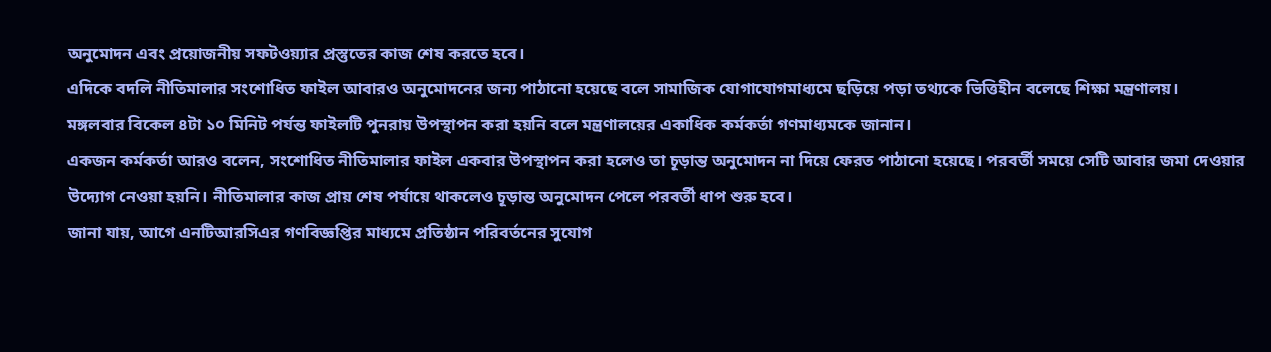অনুমোদন এবং প্রয়োজনীয় সফটওয়্যার প্রস্তুতের কাজ শেষ করতে হবে।
এদিকে বদলি নীতিমালার সংশোধিত ফাইল আবারও অনুমোদনের জন্য পাঠানো হয়েছে বলে সামাজিক যোগাযোগমাধ্যমে ছড়িয়ে পড়া তথ্যকে ভিত্তিহীন বলেছে শিক্ষা মন্ত্রণালয়।
মঙ্গলবার বিকেল ৪টা ১০ মিনিট পর্যন্ত ফাইলটি পুনরায় উপস্থাপন করা হয়নি বলে মন্ত্রণালয়ের একাধিক কর্মকর্তা গণমাধ্যমকে জানান।
একজন কর্মকর্তা আরও বলেন, সংশোধিত নীতিমালার ফাইল একবার উপস্থাপন করা হলেও তা চূড়ান্ত অনুমোদন না দিয়ে ফেরত পাঠানো হয়েছে। পরবর্তী সময়ে সেটি আবার জমা দেওয়ার উদ্যোগ নেওয়া হয়নি। নীতিমালার কাজ প্রায় শেষ পর্যায়ে থাকলেও চূড়ান্ত অনুমোদন পেলে পরবর্তী ধাপ শুরু হবে।
জানা যায়, আগে এনটিআরসিএর গণবিজ্ঞপ্তির মাধ্যমে প্রতিষ্ঠান পরিবর্তনের সুযোগ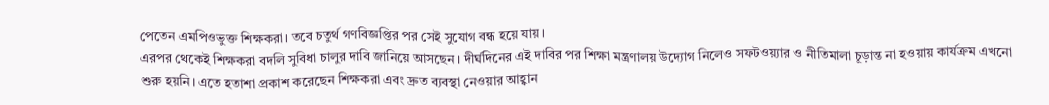পেতেন এমপিওভুক্ত শিক্ষকরা। তবে চতুর্থ গণবিজ্ঞপ্তির পর সেই সুযোগ বন্ধ হয়ে যায়।
এরপর থেকেই শিক্ষকরা বদলি সুবিধা চালুর দাবি জানিয়ে আসছেন। দীর্ঘদিনের এই দাবির পর শিক্ষা মন্ত্রণালয় উদ্যোগ নিলেও সফটওয়্যার ও নীতিমালা চূড়ান্ত না হওয়ায় কার্যক্রম এখনো শুরু হয়নি। এতে হতাশা প্রকাশ করেছেন শিক্ষকরা এবং দ্রুত ব্যবস্থা নেওয়ার আহ্বান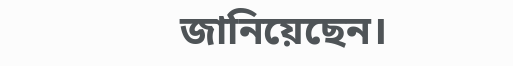জানিয়েছেন।